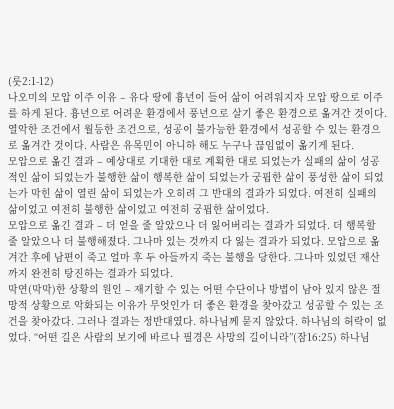(룻2:1-12)
나오미의 모압 이주 이유 – 유다 땅에 흉년이 들어 삶이 어려워지자 모압 땅으로 이주를 하게 된다. 흉년으로 어려운 환경에서 풍년으로 살기 좋은 환경으로 옮겨간 것이다. 열악한 조건에서 월등한 조건으로, 성공이 불가능한 환경에서 성공할 수 있는 환경으로 옮겨간 것이다. 사람은 유목민이 아니하 해도 누구나 끊임없이 옮기게 된다.
모압으로 옮긴 결과 – 예상대로 기대한 대로 계획한 대로 되었는가 실패의 삶이 성공적인 삶이 되었는가 불행한 삶이 행복한 삶이 되었는가 궁핍한 삶이 풍성한 삶이 되었는가 막힌 삶이 열린 삶이 되었는가 오히려 그 반대의 결과가 되었다. 여전히 실패의 삶이었고 여전히 불행한 삶이었고 여전히 궁핍한 삶이었다.
모압으로 옮긴 결과 – 더 얻을 줄 알았으나 더 잃어버리는 결과가 되었다. 더 행복할 줄 알았으나 더 불행해졌다. 그나마 있는 것까지 다 잃는 결과가 되었다. 모압으로 옮겨간 후에 남편이 죽고 얼마 후 두 아들까지 죽는 불행을 당한다. 그나마 있었던 재산까지 완전히 탕진하는 결과가 되었다.
막연(막막)한 상황의 원인 – 재기할 수 있는 어떤 수단이나 방법이 남아 있지 않은 절망적 상황으로 악화되는 이유가 무엇인가 더 좋은 환경을 찾아갔고 성공할 수 있는 조건을 찾아갔다. 그러나 결과는 정반대였다. 하나님께 묻지 않았다. 하나님의 허락이 없었다. “어떤 길은 사람의 보기에 바르나 필경은 사망의 길이니라”(잠16:25) 하나님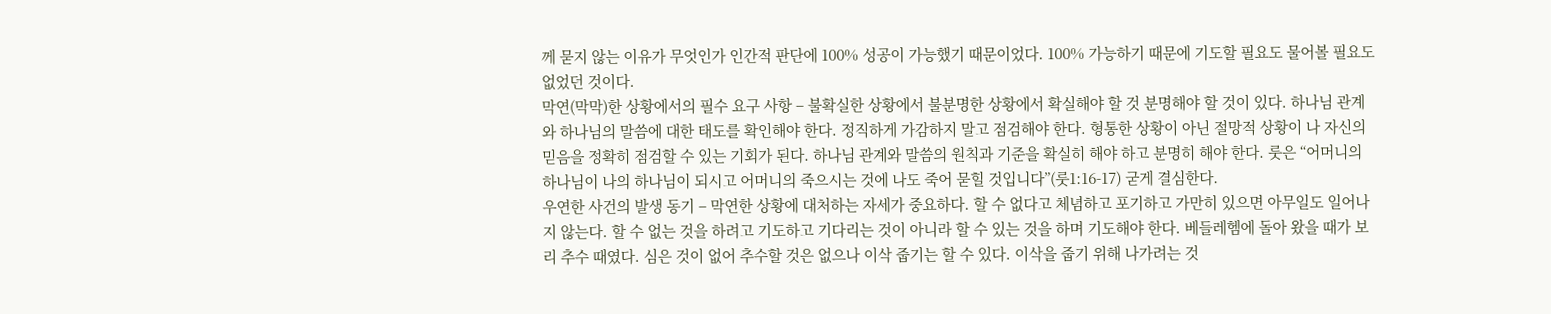께 묻지 않는 이유가 무엇인가 인간적 판단에 100% 성공이 가능했기 때문이었다. 100% 가능하기 때문에 기도할 필요도 물어볼 필요도 없었던 것이다.
막연(막막)한 상황에서의 필수 요구 사항 – 불확실한 상황에서 불분명한 상황에서 확실해야 할 것 분명해야 할 것이 있다. 하나님 관계와 하나님의 말씀에 대한 태도를 확인해야 한다. 정직하게 가감하지 말고 점검해야 한다. 형통한 상황이 아닌 절망적 상황이 나 자신의 믿음을 정확히 점검할 수 있는 기회가 된다. 하나님 관계와 말씀의 원칙과 기준을 확실히 해야 하고 분명히 해야 한다. 룻은 “어머니의 하나님이 나의 하나님이 되시고 어머니의 죽으시는 것에 나도 죽어 묻힐 것입니다”(룻1:16-17) 굳게 결심한다.
우연한 사건의 발생 동기 – 막연한 상황에 대처하는 자세가 중요하다. 할 수 없다고 체념하고 포기하고 가만히 있으면 아무일도 일어나지 않는다. 할 수 없는 것을 하려고 기도하고 기다리는 것이 아니라 할 수 있는 것을 하며 기도해야 한다. 베들레헴에 돌아 왔을 때가 보리 추수 때였다. 심은 것이 없어 추수할 것은 없으나 이삭 줍기는 할 수 있다. 이삭을 줍기 위해 나가려는 것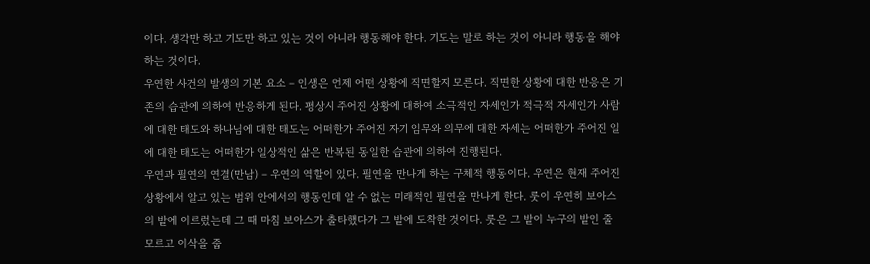이다. 생각만 하고 기도만 하고 있는 것이 아니라 행동해야 한다. 기도는 말로 하는 것이 아니라 행동을 해야 하는 것이다.
우연한 사건의 발생의 기본 요소 – 인생은 언제 어떤 상황에 직면할지 모른다. 직면한 상황에 대한 반응은 기존의 습관에 의하여 반응하게 된다. 평상시 주어진 상황에 대하여 소극적인 자세인가 적극적 자세인가 사람에 대한 태도와 하나님에 대한 태도는 어떠한가 주어진 자기 임무와 의무에 대한 자세는 어떠한가 주어진 일에 대한 태도는 어떠한가 일상적인 삶은 반복된 동일한 습관에 의하여 진행된다.
우연과 필연의 연결(만남) – 우연의 역할이 있다. 필연을 만나게 하는 구체적 행동이다. 우연은 현재 주어진 상황에서 알고 있는 범위 안에서의 행동인데 알 수 없는 미래적인 필연을 만나게 한다. 룻이 우연히 보아스의 밭에 이르렀는데 그 때 마침 보아스가 출타했다가 그 밭에 도착한 것이다. 룻은 그 밭이 누구의 밭인 줄 모르고 이삭을 줍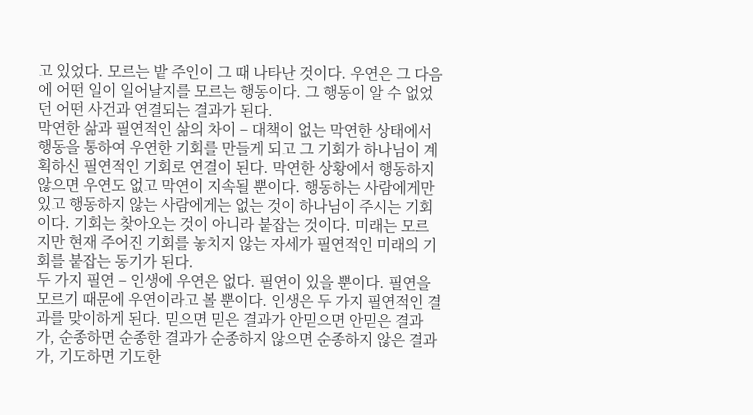고 있었다. 모르는 밭 주인이 그 때 나타난 것이다. 우연은 그 다음에 어떤 일이 일어날지를 모르는 행동이다. 그 행동이 알 수 없었던 어떤 사건과 연결되는 결과가 된다.
막연한 삶과 필연적인 삶의 차이 – 대책이 없는 막연한 상태에서 행동을 통하여 우연한 기회를 만들게 되고 그 기회가 하나님이 계획하신 필연적인 기회로 연결이 된다. 막연한 상황에서 행동하지 않으면 우연도 없고 막연이 지속될 뿐이다. 행동하는 사람에게만 있고 행동하지 않는 사람에게는 없는 것이 하나님이 주시는 기회이다. 기회는 찾아오는 것이 아니라 붙잡는 것이다. 미래는 모르지만 현재 주어진 기회를 놓치지 않는 자세가 필연적인 미래의 기회를 붙잡는 동기가 된다.
두 가지 필연 – 인생에 우연은 없다. 필연이 있을 뿐이다. 필연을 모르기 때문에 우연이라고 볼 뿐이다. 인생은 두 가지 필연적인 결과를 맞이하게 된다. 믿으면 믿은 결과가 안믿으면 안믿은 결과가, 순종하면 순종한 결과가 순종하지 않으면 순종하지 않은 결과가, 기도하면 기도한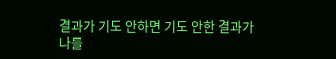결과가 기도 안하면 기도 안한 결과가 나를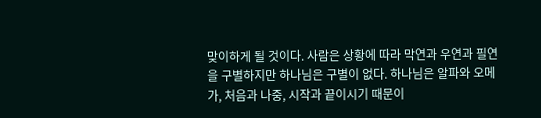맞이하게 될 것이다. 사람은 상황에 따라 막연과 우연과 필연을 구별하지만 하나님은 구별이 없다. 하나님은 알파와 오메가, 처음과 나중, 시작과 끝이시기 때문이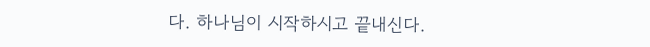다. 하나님이 시작하시고 끝내신다.